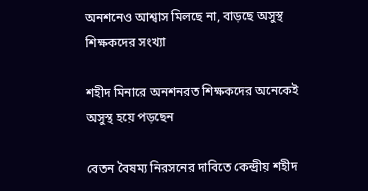অনশনেও আশ্বাস মিলছে না, বাড়ছে অসুস্থ শিক্ষকদের সংখ্যা

শহীদ মিনারে অনশনরত শিক্ষকদের অনেকেই অসুস্থ হয়ে পড়ছেন

বেতন বৈষম্য নিরসনের দাবিতে কেন্দ্রীয় শহীদ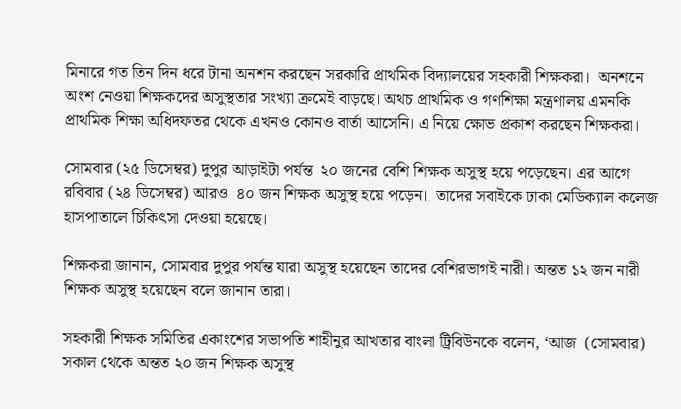মিনারে গত তিন দিন ধরে টানা অনশন করছেন সরকারি প্রাথমিক বিদ্যালয়ের সহকারী শিক্ষকরা।  অনশনে অংশ নেওয়া শিক্ষকদের অসুস্থতার সংখ্যা ক্রমেই বাড়ছে। অথচ প্রাথমিক ও গণশিক্ষা মন্ত্রণালয় এমনকি প্রাথমিক শিক্ষা অধিদফতর থেকে এখনও কোনও বার্তা আসেনি। এ নিয়ে ক্ষোভ প্রকাশ করছেন শিক্ষকরা।

সোমবার (২৫ ডিসেম্বর) দুপুর আড়াইটা পর্যন্ত  ২০ জনের বেশি শিক্ষক অসুস্থ হয়ে পড়েছেন। এর আগে রবিবার (২৪ ডিসেম্বর) আরও  ৪০ জন শিক্ষক অসুস্থ হয়ে পড়েন।  তাদের সবাইকে ঢাকা মেডিক্যাল কলেজ হাসপাতালে চিকিৎসা দেওয়া হয়েছে।

শিক্ষকরা জানান, সোমবার দুপুর পর্যন্ত যারা অসুস্থ হয়েছেন তাদের বেশিরভাগই নারী। অন্তত ১২ জন নারী শিক্ষক অসুস্থ হয়েছেন বলে জানান তারা।

সহকারী শিক্ষক সমিতির একাংশের সভাপতি শাহীনুর আখতার বাংলা ট্রিবিউনকে বলেন, ‘আজ  (সোমবার) সকাল থেকে অন্তত ২০ জন শিক্ষক অসুস্থ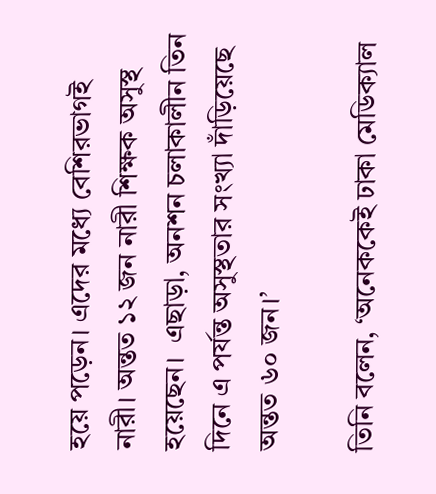হয়ে পড়েন। এদের মধ্যে বেশিরভাগই নারী। অন্তত ১২ জন নারী শিক্ষক অসুস্থ হয়েছেন।  এছাড়া, অনশন চলাকালীন তিন দিনে এ পর্যন্ত অসুস্থতার সংখ্যা দাঁড়িয়েছে  অন্তত ৬০ জন।’

তিনি বলেন, ‘অনেককেই ঢাকা মেডিক্যাল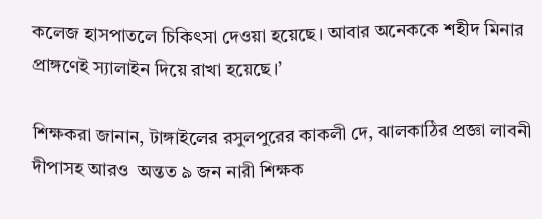কলেজ হাসপাতলে চিকিৎসা দেওয়া হয়েছে। আবার অনেককে শহীদ মিনার প্রাঙ্গণেই স্যালাইন দিয়ে রাখা হয়েছে।’

শিক্ষকরা জানান, টাঙ্গাইলের রসুলপুরের কাকলী দে, ঝালকাঠির প্রজ্ঞা লাবনী দীপাসহ আরও  অন্তত ৯ জন নারী শিক্ষক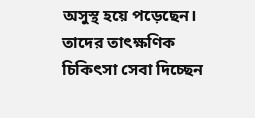অসুস্থ হয়ে পড়েছেন।  তাদের তাৎক্ষণিক চিকিৎসা সেবা দিচ্ছেন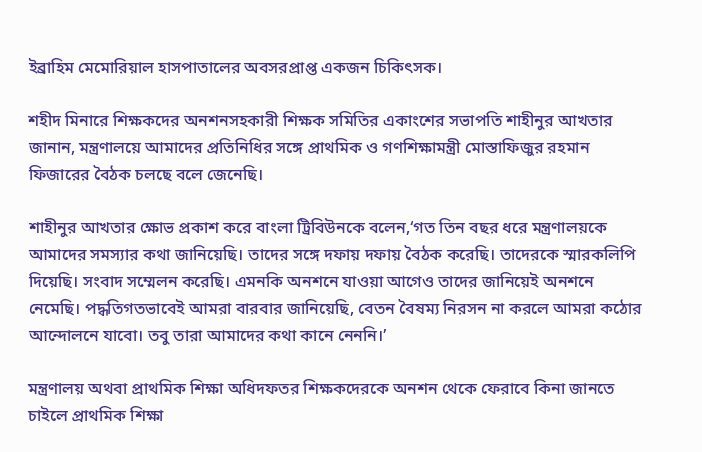ইব্রাহিম মেমোরিয়াল হাসপাতালের অবসরপ্রাপ্ত একজন চিকিৎসক।

শহীদ মিনারে শিক্ষকদের অনশনসহকারী শিক্ষক সমিতির একাংশের সভাপতি শাহীনুর আখতার জানান, মন্ত্রণালয়ে আমাদের প্রতিনিধির সঙ্গে প্রাথমিক ও গণশিক্ষামন্ত্রী মোস্তাফিজুর রহমান ফিজারের বৈঠক চলছে বলে জেনেছি।

শাহীনুর আখতার ক্ষোভ প্রকাশ করে বাংলা ট্রিবিউনকে বলেন,‘গত তিন বছর ধরে মন্ত্রণালয়কে আমাদের সমস্যার কথা জানিয়েছি। তাদের সঙ্গে দফায় দফায় বৈঠক করেছি। তাদেরকে স্মারকলিপি দিয়েছি। সংবাদ সম্মেলন করেছি। এমনকি অনশনে যাওয়া আগেও তাদের জানিয়েই অনশনে নেমেছি। পদ্ধতিগতভাবেই আমরা বারবার জানিয়েছি, বেতন বৈষম্য নিরসন না করলে আমরা কঠোর আন্দোলনে যাবো। তবু তারা আমাদের কথা কানে নেননি।’

মন্ত্রণালয় অথবা প্রাথমিক শিক্ষা অধিদফতর শিক্ষকদেরকে অনশন থেকে ফেরাবে কিনা জানতে চাইলে প্রাথমিক শিক্ষা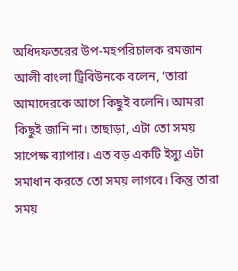অধিদফতরের উপ-মহপরিচালক রমজান আলী বাংলা ট্রিবিউনকে বলেন, ‘তারা আমাদেরকে আগে কিছুই বলেনি। আমরা কিছুই জানি না। তাছাড়া, এটা তো সময় সাপেক্ষ ব্যাপার। এত বড় একটি ইস্যু এটা সমাধান করতে তো সময় লাগবে। কিন্তু তারা সময়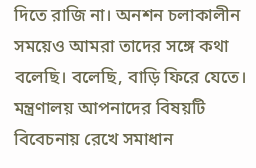দিতে রাজি না। অনশন চলাকালীন সময়েও আমরা তাদের সঙ্গে কথা বলেছি। বলেছি, বাড়ি ফিরে যেতে। মন্ত্রণালয় আপনাদের বিষয়টি বিবেচনায় রেখে সমাধান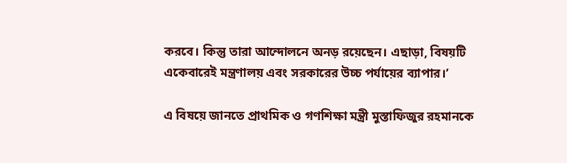করবে। কিন্তু তারা আন্দোলনে অনড় রয়েছেন। এছাড়া, বিষয়টি একেবারেই মন্ত্রণালয় এবং সরকারের উচ্চ পর্যায়ের ব্যাপার।’

এ বিষয়ে জানতে প্রাথমিক ও গণশিক্ষা মন্ত্রী মুস্তাফিজুর রহমানকে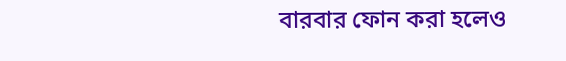বারবার ফোন করা হলেও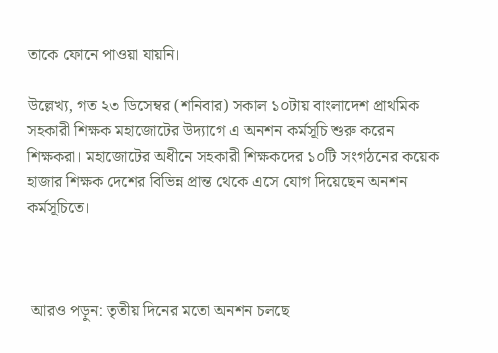তাকে ফোনে পাওয়া যায়নি।

উল্লেখ্য, গত ২৩ ডিসেম্বর (শনিবার) সকাল ১০টায় বাংলাদেশ প্রাথমিক সহকারী শিক্ষক মহাজোটের উদ্যাগে এ অনশন কর্মসূচি শুরু করেন শিক্ষকরা। মহাজোটের অধীনে সহকারী শিক্ষকদের ১০টি সংগঠনের কয়েক হাজার শিক্ষক দেশের বিভিন্ন প্রান্ত থেকে এসে যোগ দিয়েছেন অনশন কর্মসূচিতে।



 আরও পড়ুন: তৃতীয় দিনের মতো অনশন চলছে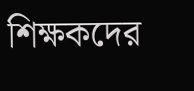শিক্ষকদের